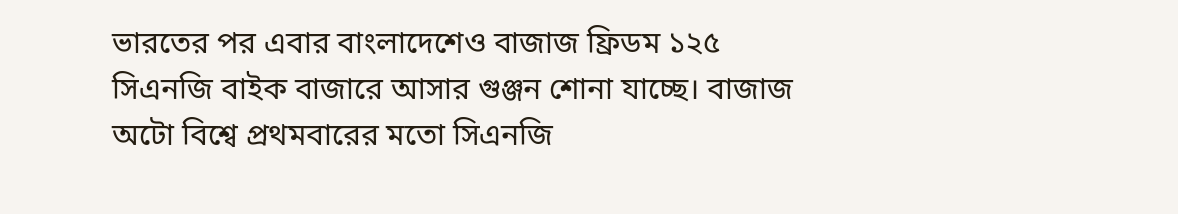ভারতের পর এবার বাংলাদেশেও বাজাজ ফ্রিডম ১২৫ সিএনজি বাইক বাজারে আসার গুঞ্জন শোনা যাচ্ছে। বাজাজ অটো বিশ্বে প্রথমবারের মতো সিএনজি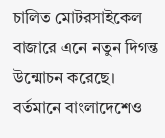চালিত মোটরসাইকেল বাজারে এনে নতুন দিগন্ত উন্মোচন করেছে। বর্তমানে বাংলাদেশেও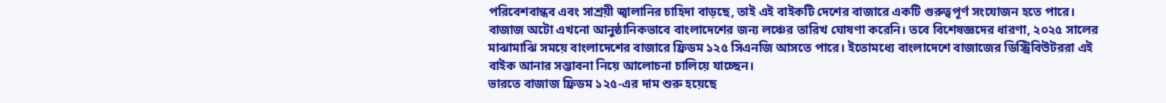পরিবেশবান্ধব এবং সাশ্রয়ী জ্বালানির চাহিদা বাড়ছে, তাই এই বাইকটি দেশের বাজারে একটি গুরুত্বপূর্ণ সংযোজন হতে পারে।
বাজাজ অটো এখনো আনুষ্ঠানিকভাবে বাংলাদেশের জন্য লঞ্চের তারিখ ঘোষণা করেনি। তবে বিশেষজ্ঞদের ধারণা, ২০২৫ সালের মাঝামাঝি সময়ে বাংলাদেশের বাজারে ফ্রিডম ১২৫ সিএনজি আসতে পারে। ইতোমধ্যে বাংলাদেশে বাজাজের ডিস্ট্রিবিউটররা এই বাইক আনার সম্ভাবনা নিয়ে আলোচনা চালিয়ে যাচ্ছেন।
ভারতে বাজাজ ফ্রিডম ১২৫-এর দাম শুরু হয়েছে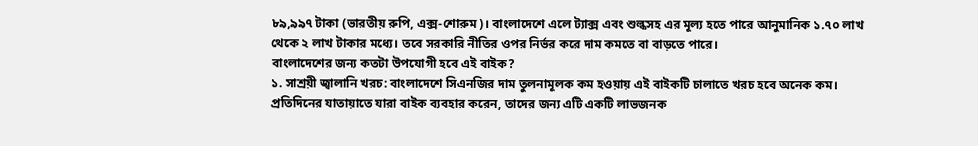৮৯,৯৯৭ টাকা (ভারতীয় রুপি, এক্স-শোরুম)। বাংলাদেশে এলে ট্যাক্স এবং শুল্কসহ এর মূল্য হতে পারে আনুমানিক ১.৭০ লাখ থেকে ২ লাখ টাকার মধ্যে। তবে সরকারি নীতির ওপর নির্ভর করে দাম কমতে বা বাড়তে পারে।
বাংলাদেশের জন্য কতটা উপযোগী হবে এই বাইক?
১. সাশ্রয়ী জ্বালানি খরচ: বাংলাদেশে সিএনজির দাম তুলনামূলক কম হওয়ায় এই বাইকটি চালাতে খরচ হবে অনেক কম। প্রতিদিনের যাতায়াতে যারা বাইক ব্যবহার করেন, তাদের জন্য এটি একটি লাভজনক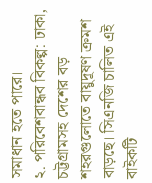সমাধান হতে পারে।
২. পরিবেশবান্ধব বিকল্প: ঢাকা, চট্টগ্রামসহ দেশের বড় শহরগুলোতে বায়ুদূষণ ক্রমশ বাড়ছে। সিএনজি চালিত এই বাইকটি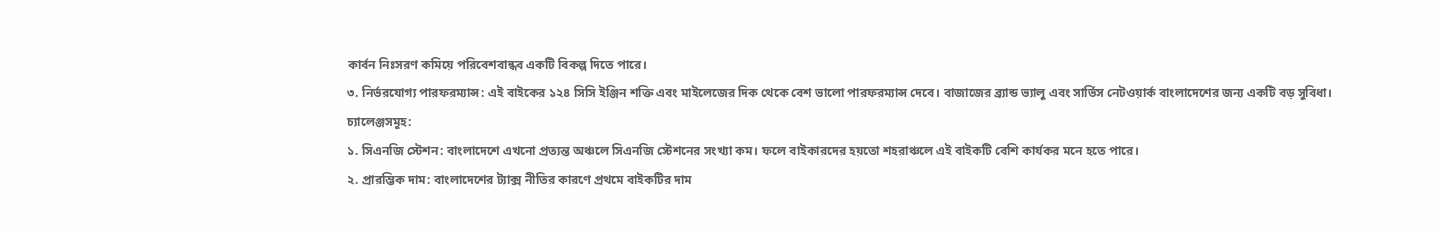কার্বন নিঃসরণ কমিয়ে পরিবেশবান্ধব একটি বিকল্প দিতে পারে।
৩. নির্ভরযোগ্য পারফরম্যান্স: এই বাইকের ১২৪ সিসি ইঞ্জিন শক্তি এবং মাইলেজের দিক থেকে বেশ ভালো পারফরম্যান্স দেবে। বাজাজের ব্র্যান্ড ভ্যালু এবং সার্ভিস নেটওয়ার্ক বাংলাদেশের জন্য একটি বড় সুবিধা।
চ্যালেঞ্জসমূহ:
১. সিএনজি স্টেশন: বাংলাদেশে এখনো প্রত্যন্ত অঞ্চলে সিএনজি স্টেশনের সংখ্যা কম। ফলে বাইকারদের হয়তো শহরাঞ্চলে এই বাইকটি বেশি কার্যকর মনে হতে পারে।
২. প্রারম্ভিক দাম: বাংলাদেশের ট্যাক্স নীতির কারণে প্রথমে বাইকটির দাম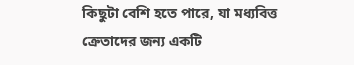কিছুটা বেশি হতে পারে, যা মধ্যবিত্ত ক্রেতাদের জন্য একটি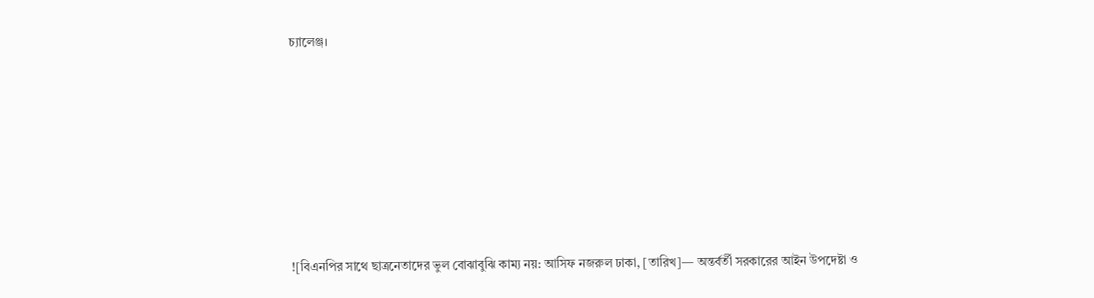চ্যালেঞ্জ।








![বিএনপির সাথে ছাত্রনেতাদের ভুল বোঝাবুঝি কাম্য নয়: আসিফ নজরুল ঢাকা, [তারিখ]— অন্তর্বর্তী সরকারের আইন উপদেষ্টা ও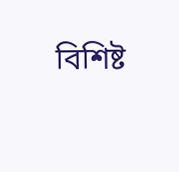বিশিষ্ট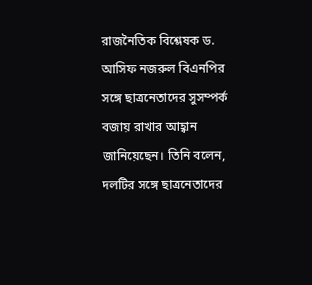রাজনৈতিক বিশ্লেষক ড. আসিফ নজরুল বিএনপির সঙ্গে ছাত্রনেতাদের সুসম্পর্ক বজায় রাখার আহ্বান জানিয়েছেন। তিনি বলেন, দলটির সঙ্গে ছাত্রনেতাদের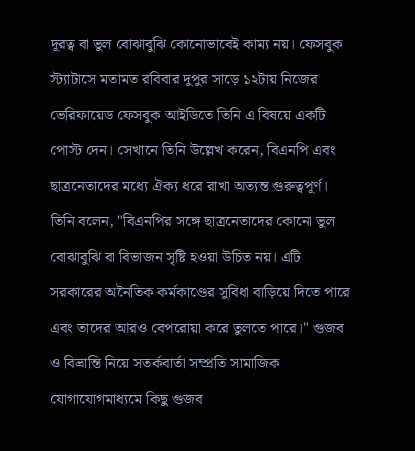দূরত্ব বা ভুল বোঝাবুঝি কোনোভাবেই কাম্য নয়। ফেসবুক স্ট্যাটাসে মতামত রবিবার দুপুর সাড়ে ১২টায় নিজের ভেরিফায়েড ফেসবুক আইডিতে তিনি এ বিষয়ে একটি পোস্ট দেন। সেখানে তিনি উল্লেখ করেন, বিএনপি এবং ছাত্রনেতাদের মধ্যে ঐক্য ধরে রাখা অত্যন্ত গুরুত্বপূর্ণ। তিনি বলেন, "বিএনপির সঙ্গে ছাত্রনেতাদের কোনো ভুল বোঝাবুঝি বা বিভাজন সৃষ্টি হওয়া উচিত নয়। এটি সরকারের অনৈতিক কর্মকাণ্ডের সুবিধা বাড়িয়ে দিতে পারে এবং তাদের আরও বেপরোয়া করে তুলতে পারে।" গুজব ও বিভ্রান্তি নিয়ে সতর্কবার্তা সম্প্রতি সামাজিক যোগাযোগমাধ্যমে কিছু গুজব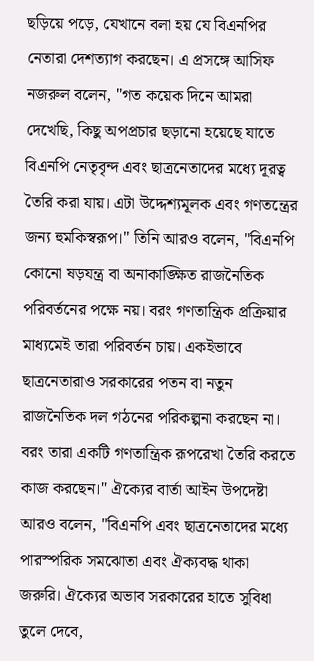ছড়িয়ে পড়ে, যেখানে বলা হয় যে বিএনপির নেতারা দেশত্যাগ করছেন। এ প্রসঙ্গে আসিফ নজরুল বলেন, "গত কয়েক দিনে আমরা দেখেছি, কিছু অপপ্রচার ছড়ানো হয়েছে যাতে বিএনপি নেতৃবৃন্দ এবং ছাত্রনেতাদের মধ্যে দূরত্ব তৈরি করা যায়। এটা উদ্দেশ্যমূলক এবং গণতন্ত্রের জন্য হুমকিস্বরূপ।" তিনি আরও বলেন, "বিএনপি কোনো ষড়যন্ত্র বা অনাকাঙ্ক্ষিত রাজনৈতিক পরিবর্তনের পক্ষে নয়। বরং গণতান্ত্রিক প্রক্রিয়ার মাধ্যমেই তারা পরিবর্তন চায়। একইভাবে ছাত্রনেতারাও সরকারের পতন বা নতুন রাজনৈতিক দল গঠনের পরিকল্পনা করছেন না। বরং তারা একটি গণতান্ত্রিক রূপরেখা তৈরি করতে কাজ করছেন।" ঐক্যের বার্তা আইন উপদেষ্টা আরও বলেন, "বিএনপি এবং ছাত্রনেতাদের মধ্যে পারস্পরিক সমঝোতা এবং ঐক্যবদ্ধ থাকা জরুরি। ঐক্যের অভাব সরকারের হাতে সুবিধা তুলে দেবে,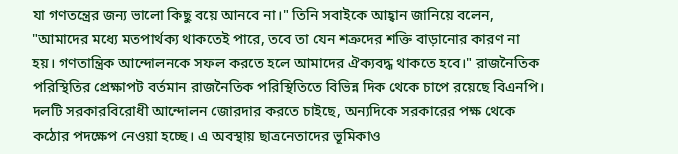যা গণতন্ত্রের জন্য ভালো কিছু বয়ে আনবে না।" তিনি সবাইকে আহ্বান জানিয়ে বলেন, "আমাদের মধ্যে মতপার্থক্য থাকতেই পারে, তবে তা যেন শত্রুদের শক্তি বাড়ানোর কারণ না হয়। গণতান্ত্রিক আন্দোলনকে সফল করতে হলে আমাদের ঐক্যবদ্ধ থাকতে হবে।" রাজনৈতিক পরিস্থিতির প্রেক্ষাপট বর্তমান রাজনৈতিক পরিস্থিতিতে বিভিন্ন দিক থেকে চাপে রয়েছে বিএনপি। দলটি সরকারবিরোধী আন্দোলন জোরদার করতে চাইছে, অন্যদিকে সরকারের পক্ষ থেকে কঠোর পদক্ষেপ নেওয়া হচ্ছে। এ অবস্থায় ছাত্রনেতাদের ভূমিকাও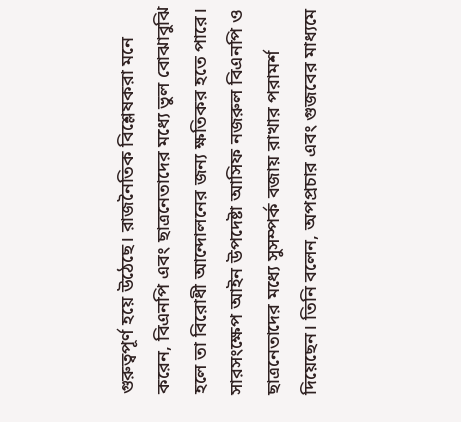গুরুত্বপূর্ণ হয়ে উঠেছে। রাজনৈতিক বিশ্লেষকরা মনে করেন, বিএনপি এবং ছাত্রনেতাদের মধ্যে ভুল বোঝাবুঝি হলে তা বিরোধী আন্দোলনের জন্য ক্ষতিকর হতে পারে। সারসংক্ষেপ আইন উপদেষ্টা আসিফ নজরুল বিএনপি ও ছাত্রনেতাদের মধ্যে সুসম্পর্ক বজায় রাখার পরামর্শ দিয়েছেন। তিনি বলেন, অপপ্রচার এবং গুজবের মাধ্যমে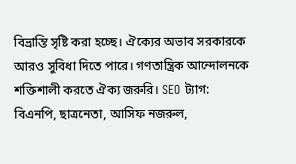বিভ্রান্তি সৃষ্টি করা হচ্ছে। ঐক্যের অভাব সরকারকে আরও সুবিধা দিতে পারে। গণতান্ত্রিক আন্দোলনকে শক্তিশালী করতে ঐক্য জরুরি। SEO ট্যাগ: বিএনপি, ছাত্রনেতা, আসিফ নজরুল,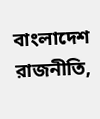বাংলাদেশ রাজনীতি,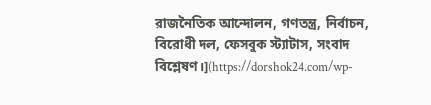রাজনৈতিক আন্দোলন, গণতন্ত্র, নির্বাচন, বিরোধী দল, ফেসবুক স্ট্যাটাস, সংবাদ বিশ্লেষণ।](https://dorshok24.com/wp-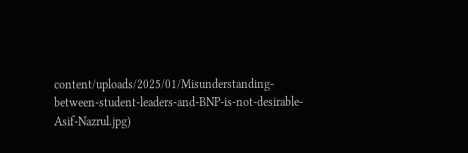content/uploads/2025/01/Misunderstanding-between-student-leaders-and-BNP-is-not-desirable-Asif-Nazrul.jpg)